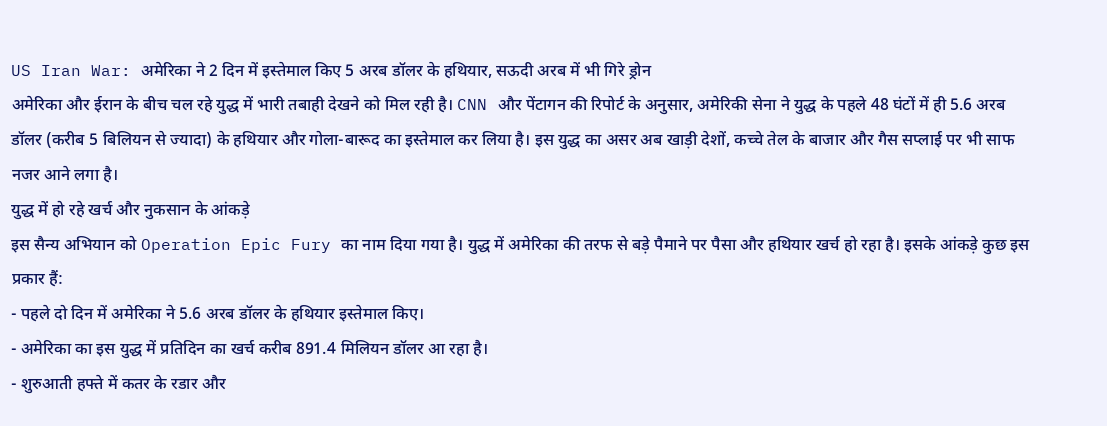US Iran War: अमेरिका ने 2 दिन में इस्तेमाल किए 5 अरब डॉलर के हथियार, सऊदी अरब में भी गिरे ड्रोन
अमेरिका और ईरान के बीच चल रहे युद्ध में भारी तबाही देखने को मिल रही है। CNN और पेंटागन की रिपोर्ट के अनुसार, अमेरिकी सेना ने युद्ध के पहले 48 घंटों में ही 5.6 अरब डॉलर (करीब 5 बिलियन से ज्यादा) के हथियार और गोला-बारूद का इस्तेमाल कर लिया है। इस युद्ध का असर अब खाड़ी देशों, कच्चे तेल के बाजार और गैस सप्लाई पर भी साफ नजर आने लगा है।
युद्ध में हो रहे खर्च और नुकसान के आंकड़े
इस सैन्य अभियान को Operation Epic Fury का नाम दिया गया है। युद्ध में अमेरिका की तरफ से बड़े पैमाने पर पैसा और हथियार खर्च हो रहा है। इसके आंकड़े कुछ इस प्रकार हैं:
- पहले दो दिन में अमेरिका ने 5.6 अरब डॉलर के हथियार इस्तेमाल किए।
- अमेरिका का इस युद्ध में प्रतिदिन का खर्च करीब 891.4 मिलियन डॉलर आ रहा है।
- शुरुआती हफ्ते में कतर के रडार और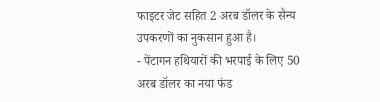फाइटर जेट सहित 2 अरब डॉलर के सैन्य उपकरणों का नुकसान हुआ है।
- पेंटागन हथियारों की भरपाई के लिए 50 अरब डॉलर का नया फंड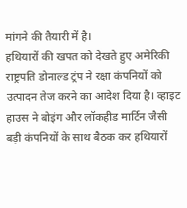मांगने की तैयारी में है।
हथियारों की खपत को देखते हुए अमेरिकी राष्ट्रपति डोनाल्ड ट्रंप ने रक्षा कंपनियों को उत्पादन तेज करने का आदेश दिया है। व्हाइट हाउस ने बोइंग और लॉकहीड मार्टिन जैसी बड़ी कंपनियों के साथ बैठक कर हथियारों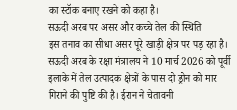का स्टॉक बनाए रखने को कहा है।
सऊदी अरब पर असर और कच्चे तेल की स्थिति
इस तनाव का सीधा असर पूरे खाड़ी क्षेत्र पर पड़ रहा है। सऊदी अरब के रक्षा मंत्रालय ने 10 मार्च 2026 को पूर्वी इलाके में तेल उत्पादक क्षेत्रों के पास दो ड्रोन को मार गिराने की पुष्टि की है। ईरान ने चेतावनी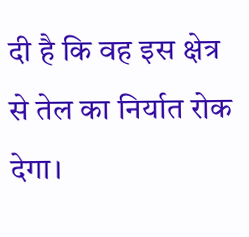दी है कि वह इस क्षेत्र से तेल का निर्यात रोक देगा।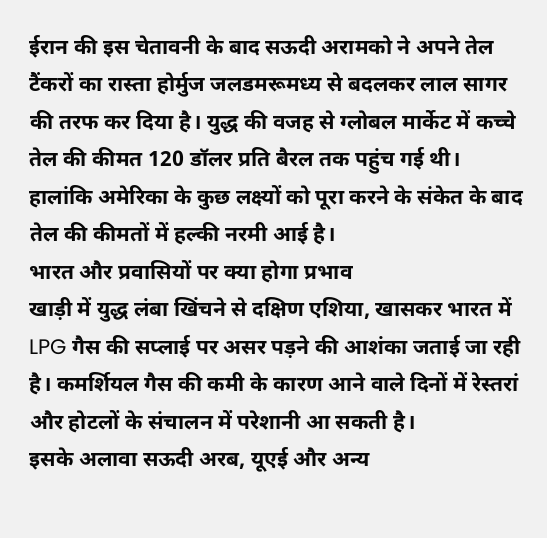ईरान की इस चेतावनी के बाद सऊदी अरामको ने अपने तेल टैंकरों का रास्ता होर्मुज जलडमरूमध्य से बदलकर लाल सागर की तरफ कर दिया है। युद्ध की वजह से ग्लोबल मार्केट में कच्चे तेल की कीमत 120 डॉलर प्रति बैरल तक पहुंच गई थी। हालांकि अमेरिका के कुछ लक्ष्यों को पूरा करने के संकेत के बाद तेल की कीमतों में हल्की नरमी आई है।
भारत और प्रवासियों पर क्या होगा प्रभाव
खाड़ी में युद्ध लंबा खिंचने से दक्षिण एशिया, खासकर भारत में LPG गैस की सप्लाई पर असर पड़ने की आशंका जताई जा रही है। कमर्शियल गैस की कमी के कारण आने वाले दिनों में रेस्तरां और होटलों के संचालन में परेशानी आ सकती है।
इसके अलावा सऊदी अरब, यूएई और अन्य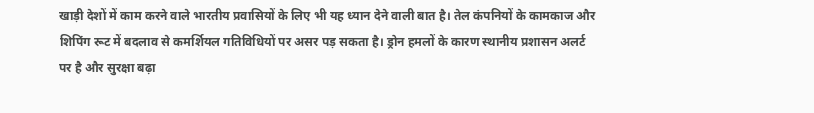खाड़ी देशों में काम करने वाले भारतीय प्रवासियों के लिए भी यह ध्यान देने वाली बात है। तेल कंपनियों के कामकाज और शिपिंग रूट में बदलाव से कमर्शियल गतिविधियों पर असर पड़ सकता है। ड्रोन हमलों के कारण स्थानीय प्रशासन अलर्ट पर है और सुरक्षा बढ़ा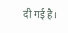दी गई है।